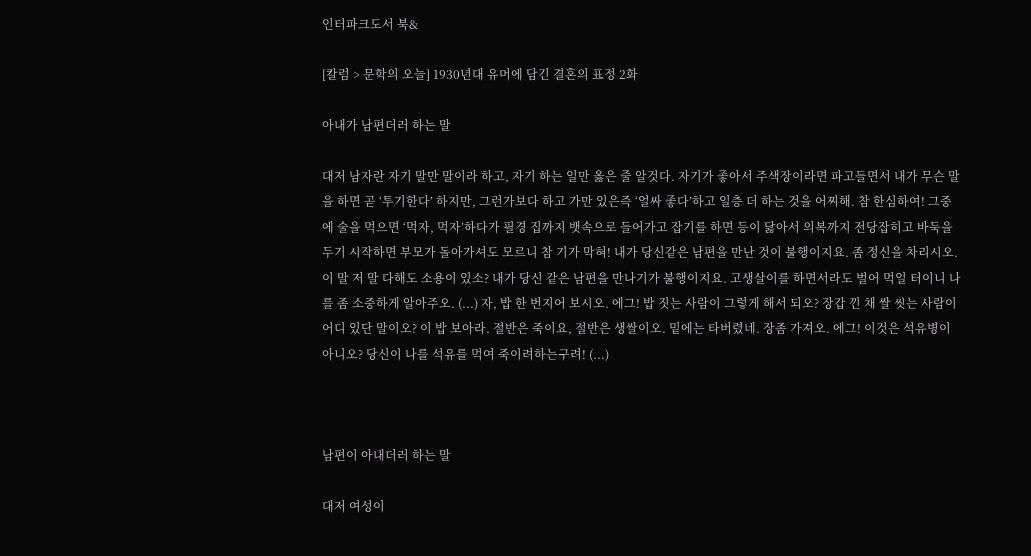인터파크도서 북&

[칼럼 > 문학의 오늘] 1930년대 유머에 담긴 결혼의 표정 2화

아내가 남편더러 하는 말

대저 남자란 자기 말만 말이라 하고, 자기 하는 일만 옳은 줄 알것다. 자기가 좋아서 주색장이라면 파고들면서 내가 무슨 말을 하면 곧 ‘투기한다’ 하지만, 그런가보다 하고 가만 있은즉 ‘얼싸 좋다’하고 일층 더 하는 것을 어찌해. 참 한심하여! 그중에 술을 먹으면 ‘먹자, 먹자’하다가 필경 집까지 뱃속으로 들어가고 잡기를 하면 등이 닳아서 의복까지 전당잡히고 바둑을 두기 시작하면 부모가 돌아가셔도 모르니 참 기가 막혀! 내가 당신같은 남편을 만난 것이 불행이지요. 좀 정신을 차리시오. 이 말 저 말 다해도 소용이 있소? 내가 당신 같은 남편을 만나기가 불행이지요. 고생살이를 하면서라도 벌어 먹일 터이니 나를 좀 소중하게 알아주오. (...) 자, 밥 한 번지어 보시오. 에그! 밥 짓는 사람이 그렇게 해서 되오? 장갑 낀 채 쌀 씻는 사람이 어디 있단 말이오? 이 밥 보아라. 절반은 죽이요, 절반은 생쌀이오. 밑에는 타버렸네. 장좀 가져오. 에그! 이것은 석유병이 아니오? 당신이 나를 석유를 먹여 죽이려하는구려! (...)



남편이 아내더러 하는 말

대저 여성이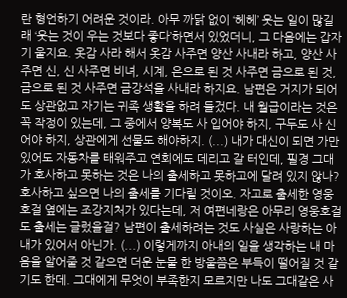란 형언하기 어려운 것이라. 아무 까닭 없이 ‘헤헤’ 웃는 일이 많길래 ‘웃는 것이 우는 것보다 좋다’하면서 있었더니, 그 다음에는 갑자기 울지요. 옷감 사라 해서 옷감 사주면 양산 사내라 하고, 양산 사주면 신, 신 사주면 비녀, 시계, 은으로 된 것 사주면 금으로 된 것, 금으로 된 것 사주면 금강석을 사내라 하지요. 남편은 거지가 되어도 상관없고 자기는 귀족 생활을 하려 들겄다. 내 월급이라는 것은 꼭 작정이 있는데, 그 중에서 양복도 사 입어야 하지, 구두도 사 신어야 하지, 상관에게 선물도 해야하지. (...) 내가 대신이 되면 가만 있어도 자동차를 태워주고 연회에도 데리고 갈 터인데, 필경 그대가 호사하고 못하는 것은 나의 출세하고 못하고에 달려 있지 않나? 호사하고 싶으면 나의 출세를 기다릴 것이오. 자고로 출세한 영웅호걸 옆에는 조강지처가 있다는데, 저 여편네랑은 아무리 영웅호걸도 출세는 글렀을걸? 남편이 출세하려는 것도 사실은 사랑하는 아내가 있어서 아닌가. (...) 이렇게까지 아내의 일을 생각하는 내 마음을 알어줄 것 같으면 더운 눈물 한 방울쯤은 부득이 떨어질 것 같기도 한데. 그대에게 무엇이 부족한지 모르지만 나도 그대같은 사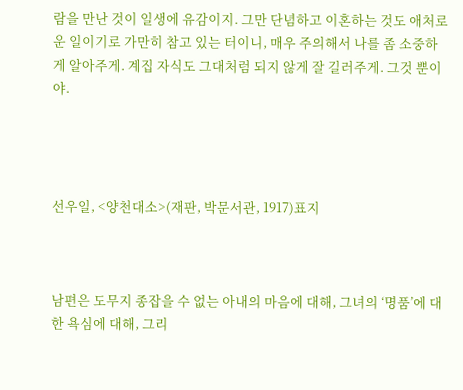람을 만난 것이 일생에 유감이지. 그만 단념하고 이혼하는 것도 애처로운 일이기로 가만히 참고 있는 터이니, 매우 주의해서 나를 좀 소중하게 알아주게. 계집 자식도 그대처럼 되지 않게 잘 길러주게. 그것 뿐이야.




선우일, <양천대소>(재판, 박문서관, 1917)표지



남편은 도무지 종잡을 수 없는 아내의 마음에 대해, 그녀의 ‘명품’에 대한 욕심에 대해, 그리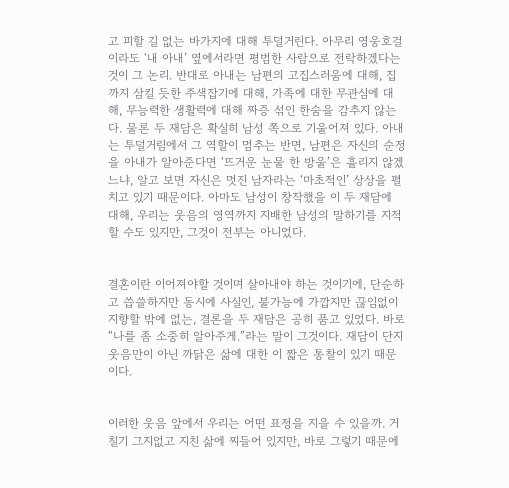고 피할 길 없는 바가지에 대해 투덜거린다. 아무리 영웅호걸이라도 ‘내 아내’ 옆에서라면 평범한 사람으로 전락하겠다는 것이 그 논리. 반대로 아내는 남편의 고집스러움에 대해, 집까지 삼킬 듯한 주색잡기에 대해, 가족에 대한 무관심에 대해, 무능력한 생활력에 대해 짜증 섞인 한숨을 감추지 않는다. 물론 두 재담은 확실히 남성 쪽으로 기울어져 있다. 아내는 투덜거림에서 그 역할이 멈추는 반면, 남편은 자신의 순정을 아내가 알아준다면 ‘뜨거운 눈물 한 방울’은 흘리지 않겠느냐, 알고 보면 자신은 멋진 남자라는 ‘마초적인’ 상상을 펼치고 있기 때문이다. 아마도 남성이 창작했을 이 두 재담에 대해, 우리는 웃음의 영역까지 지배한 남성의 말하기를 지적할 수도 있지만, 그것이 전부는 아니었다.


결혼이란 이어져야할 것이며 살아내야 하는 것이기에, 단순하고 씁쓸하지만 동시에 사실인, 불가능에 가깝지만 끊임없이 지향할 밖에 없는, 결론을 두 재담은 공히 품고 있었다. 바로 “나를 좀 소중히 알아주게.”라는 말이 그것이다. 재담이 단지 웃음만이 아닌 까닭은 삶에 대한 이 짧은 통찰이 있기 때문이다.


이러한 웃음 앞에서 우리는 어떤 표정을 지을 수 있을까. 거칠기 그지없고 지친 삶에 찌들어 있지만, 바로 그렇기 때문에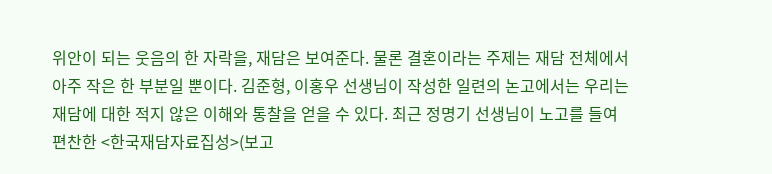위안이 되는 웃음의 한 자락을, 재담은 보여준다. 물론 결혼이라는 주제는 재담 전체에서 아주 작은 한 부분일 뿐이다. 김준형, 이홍우 선생님이 작성한 일련의 논고에서는 우리는 재담에 대한 적지 않은 이해와 통찰을 얻을 수 있다. 최근 정명기 선생님이 노고를 들여 편찬한 <한국재담자료집성>(보고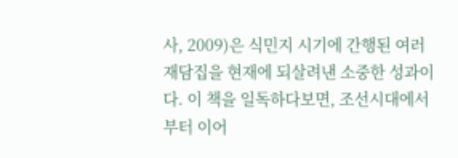사, 2009)은 식민지 시기에 간행된 여러 재담집을 현재에 되살려낸 소중한 성과이다. 이 책을 일독하다보면, 조선시대에서부터 이어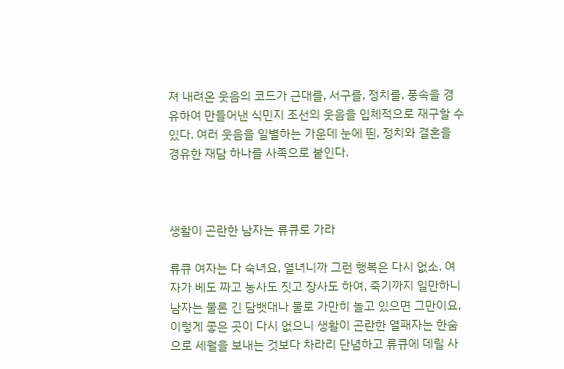져 내려온 웃음의 코드가 근대를, 서구를, 정치를, 풍속을 경유하여 만들어낸 식민지 조선의 웃음을 입체적으로 재구할 수 있다. 여러 웃음을 일별하는 가운데 눈에 띈, 정치와 결혼을 경유한 재담 하나를 사족으로 붙인다.



생활이 곤란한 남자는 류큐로 가라

류큐 여자는 다 숙녀요, 열녀니까 그런 행복은 다시 없소. 여자가 베도 짜고 농사도 짓고 장사도 하여, 죽기까지 일만하니 남자는 물론 긴 담뱃대나 물로 가만히 놀고 있으면 그만이요, 이렇게 좋은 곳이 다시 없으니 생활이 곤란한 열패자는 한숨으로 세월을 보내는 것보다 차라리 단념하고 류큐에 데릴 사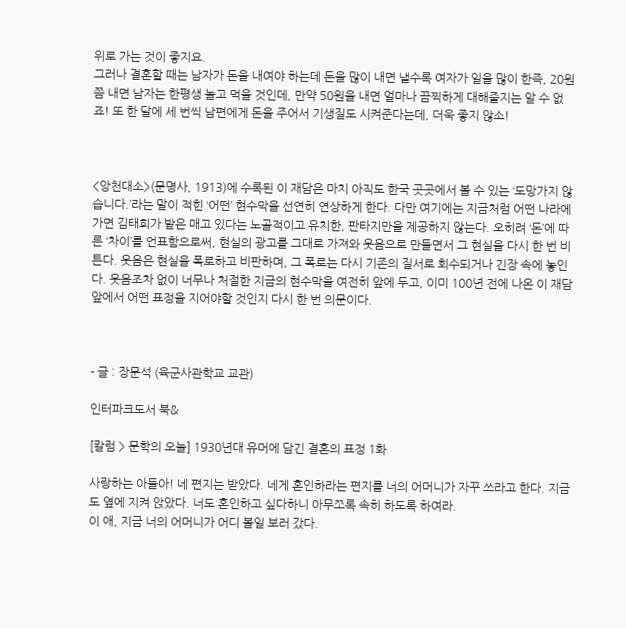위로 가는 것이 좋지요.
그러나 결혼할 때는 남자가 돈을 내여야 하는데 돈을 많이 내면 낼수록 여자가 일을 많이 한즉, 20원쯤 내면 남자는 한평생 놀고 먹을 것인데, 만약 50원을 내면 얼마나 끔찍하게 대해줄지는 알 수 없죠! 또 한 달에 세 번씩 남편에게 돈을 주어서 기생질도 시켜준다는데, 더욱 좋지 않소!



<앙천대소>(문명사, 1913)에 수록된 이 재담은 마치 아직도 한국 곳곳에서 볼 수 있는 ‘도망가지 않습니다.’라는 말이 적힌 ‘어떤’ 현수막을 선연히 연상하게 한다. 다만 여기에는 지금처럼 어떤 나라에 가면 김태희가 밭은 매고 있다는 노골적이고 유치한, 판타지만을 제공하지 않는다. 오히려 ‘돈’에 따른 ‘차이’를 언표함으로써, 현실의 광고를 그대로 가져와 웃음으로 만들면서 그 현실을 다시 한 번 비튼다. 웃음은 현실을 폭로하고 비판하며, 그 폭로는 다시 기존의 질서로 회수되거나 긴장 속에 놓인다. 웃음조차 없이 너무나 처절한 지금의 현수막을 여전히 앞에 두고, 이미 100년 전에 나온 이 재담 앞에서 어떤 표정을 지어야할 것인지 다시 한 번 의문이다.



- 글 : 장문석 (육군사관학교 교관)

인터파크도서 북&

[칼럼 > 문학의 오늘] 1930년대 유머에 담긴 결혼의 표정 1화

사랑하는 아들아! 네 편지는 받았다. 네게 혼인하라는 편지를 너의 어머니가 자꾸 쓰라고 한다. 지금도 옆에 지켜 앉았다. 너도 혼인하고 싶다하니 아무쪼록 속히 하도록 하여라.
이 애, 지금 너의 어머니가 어디 볼일 보러 갔다.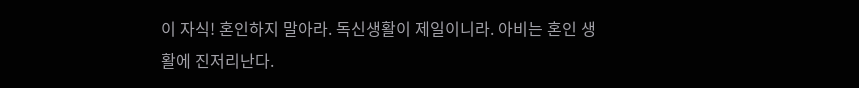이 자식! 혼인하지 말아라. 독신생활이 제일이니라. 아비는 혼인 생활에 진저리난다.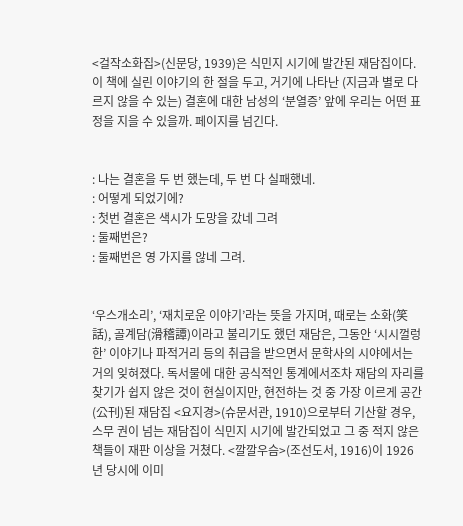<걸작소화집>(신문당, 1939)은 식민지 시기에 발간된 재담집이다. 이 책에 실린 이야기의 한 절을 두고, 거기에 나타난 (지금과 별로 다르지 않을 수 있는) 결혼에 대한 남성의 ‘분열증’ 앞에 우리는 어떤 표정을 지을 수 있을까. 페이지를 넘긴다.


: 나는 결혼을 두 번 했는데, 두 번 다 실패했네.
: 어떻게 되었기에?
: 첫번 결혼은 색시가 도망을 갔네 그려
: 둘째번은?
: 둘째번은 영 가지를 않네 그려.


‘우스개소리’, ‘재치로운 이야기’라는 뜻을 가지며, 때로는 소화(笑話), 골계담(滑稽譚)이라고 불리기도 했던 재담은, 그동안 ‘시시껄렁한’ 이야기나 파적거리 등의 취급을 받으면서 문학사의 시야에서는 거의 잊혀졌다. 독서물에 대한 공식적인 통계에서조차 재담의 자리를 찾기가 쉽지 않은 것이 현실이지만, 현전하는 것 중 가장 이르게 공간(公刊)된 재담집 <요지경>(슈문서관, 1910)으로부터 기산할 경우, 스무 권이 넘는 재담집이 식민지 시기에 발간되었고 그 중 적지 않은 책들이 재판 이상을 거쳤다. <깔깔우슴>(조선도서, 1916)이 1926년 당시에 이미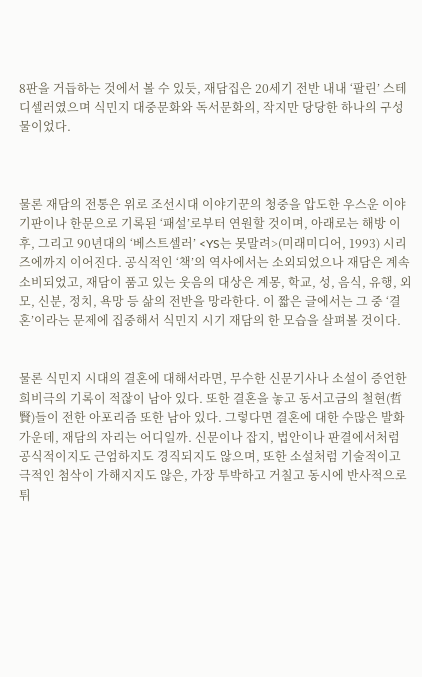8판을 거듭하는 것에서 볼 수 있듯, 재담집은 20세기 전반 내내 ‘팔린’ 스테디셀러였으며 식민지 대중문화와 독서문화의, 작지만 당당한 하나의 구성물이었다.



물론 재담의 전통은 위로 조선시대 이야기꾼의 청중을 압도한 우스운 이야기판이나 한문으로 기록된 ‘패설’로부터 연원할 것이며, 아래로는 해방 이후, 그리고 90년대의 ‘베스트셀러’ <YS는 못말려>(미래미디어, 1993) 시리즈에까지 이어진다. 공식적인 ‘책’의 역사에서는 소외되었으나 재담은 계속 소비되었고, 재담이 품고 있는 웃음의 대상은 계몽, 학교, 성, 음식, 유행, 외모, 신분, 정치, 욕망 등 삶의 전반을 망라한다. 이 짧은 글에서는 그 중 ‘결혼’이라는 문제에 집중해서 식민지 시기 재담의 한 모습을 살펴볼 것이다.


물론 식민지 시대의 결혼에 대해서라면, 무수한 신문기사나 소설이 증언한 희비극의 기록이 적잖이 남아 있다. 또한 결혼을 놓고 동서고금의 철현(哲賢)들이 전한 아포리즘 또한 남아 있다. 그렇다면 결혼에 대한 수많은 발화 가운데, 재담의 자리는 어디일까. 신문이나 잡지, 법안이나 판결에서처럼 공식적이지도 근엄하지도 경직되지도 않으며, 또한 소설처럼 기술적이고 극적인 첨삭이 가해지지도 않은, 가장 투박하고 거칠고 동시에 반사적으로 튀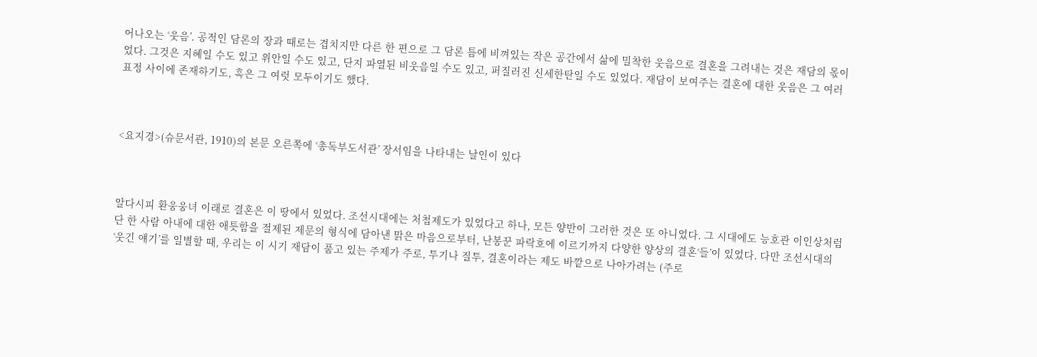어나오는 ‘웃음’. 공적인 담론의 장과 때로는 겹치지만 다른 한 편으로 그 담론 틈에 비껴있는 작은 공간에서 삶에 밀착한 웃음으로 결혼을 그려내는 것은 재담의 몫이었다. 그것은 지혜일 수도 있고 위안일 수도 있고, 단지 파열된 비웃음일 수도 있고, 퍼질러진 신세한탄일 수도 있었다. 재담이 보여주는 결혼에 대한 웃음은 그 여러 표정 사이에 존재하기도, 혹은 그 여럿 모두이기도 했다.



<요지경>(슈문서관, 1910)의 본문 오른쪽에 ‘총독부도서관’ 장서임을 나타내는 날인이 있다



알다시피 환웅웅녀 이래로 결혼은 이 땅에서 있었다. 조선시대에는 처첩제도가 있었다고 하나, 모든 양반이 그러한 것은 또 아니었다. 그 시대에도 능호관 이인상처럼 단 한 사람 아내에 대한 애틋함을 절제된 제문의 형식에 담아낸 맑은 마음으로부터, 난봉꾼 파락호에 이르기까지 다양한 양상의 결혼‘들’이 있었다. 다만 조선시대의 ‘웃긴 얘기’를 일별할 때, 우리는 이 시기 재담이 품고 있는 주제가 주로, 투기나 질투, 결혼이라는 제도 바깥으로 나아가려는 (주로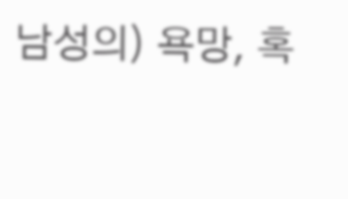남성의) 욕망, 혹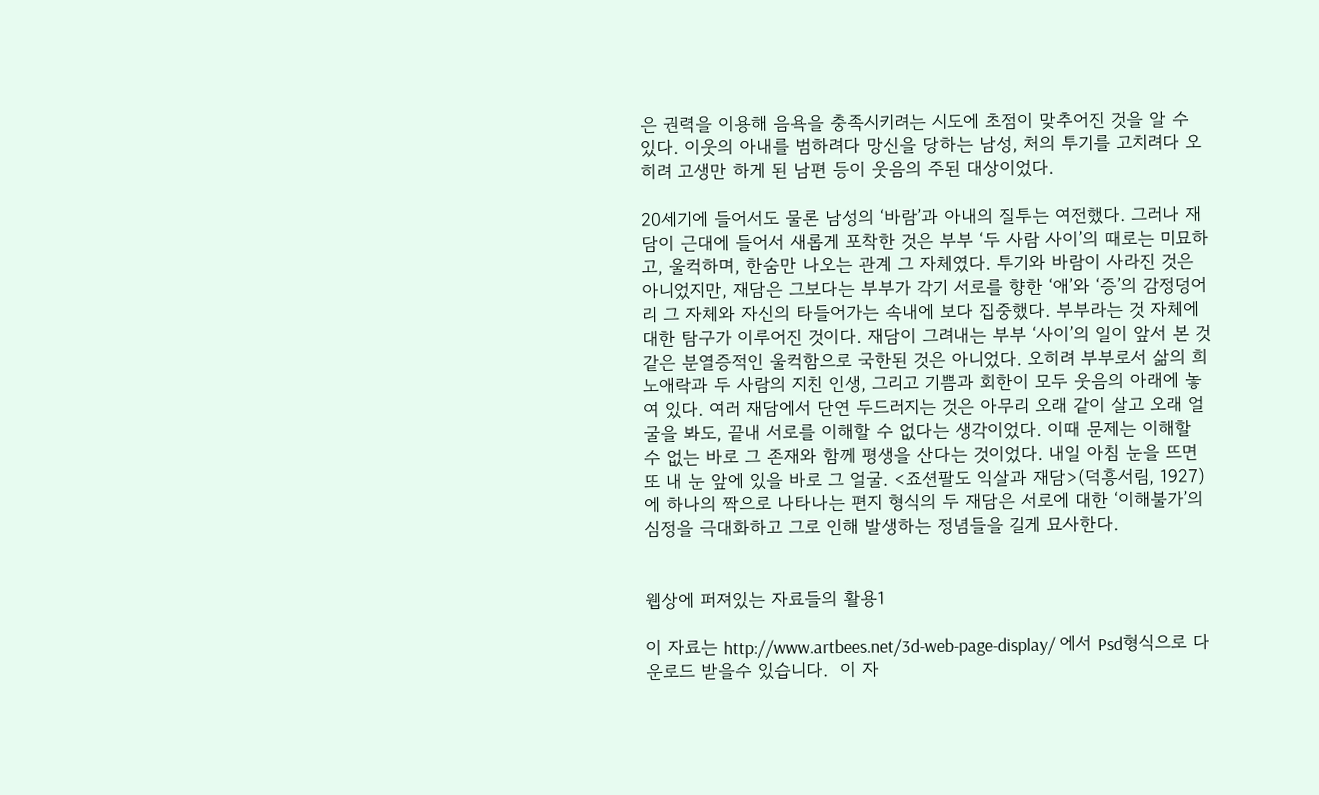은 권력을 이용해 음욕을 충족시키려는 시도에 초점이 맞추어진 것을 알 수 있다. 이웃의 아내를 범하려다 망신을 당하는 남성, 처의 투기를 고치려다 오히려 고생만 하게 된 남편 등이 웃음의 주된 대상이었다.

20세기에 들어서도 물론 남성의 ‘바람’과 아내의 질투는 여전했다. 그러나 재담이 근대에 들어서 새롭게 포착한 것은 부부 ‘두 사람 사이’의 때로는 미묘하고, 울컥하며, 한숨만 나오는 관계 그 자체였다. 투기와 바람이 사라진 것은 아니었지만, 재담은 그보다는 부부가 각기 서로를 향한 ‘애’와 ‘증’의 감정덩어리 그 자체와 자신의 타들어가는 속내에 보다 집중했다. 부부라는 것 자체에 대한 탐구가 이루어진 것이다. 재담이 그려내는 부부 ‘사이’의 일이 앞서 본 것 같은 분열증적인 울컥함으로 국한된 것은 아니었다. 오히려 부부로서 삶의 희노애락과 두 사람의 지친 인생, 그리고 기쁨과 회한이 모두 웃음의 아래에 놓여 있다. 여러 재담에서 단연 두드러지는 것은 아무리 오래 같이 살고 오래 얼굴을 봐도, 끝내 서로를 이해할 수 없다는 생각이었다. 이때 문제는 이해할 수 없는 바로 그 존재와 함께 평생을 산다는 것이었다. 내일 아침 눈을 뜨면 또 내 눈 앞에 있을 바로 그 얼굴. <죠션팔도 익살과 재담>(덕흥서림, 1927)에 하나의 짝으로 나타나는 편지 형식의 두 재담은 서로에 대한 ‘이해불가’의 심정을 극대화하고 그로 인해 발생하는 정념들을 길게 묘사한다.


웹상에 퍼져있는 자료들의 활용1

이 자료는 http://www.artbees.net/3d-web-page-display/ 에서 Psd형식으로 다운로드 받을수 있습니다.  이 자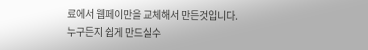료에서 웹페이만을 교체해서 만든것입니다.
누구든지 쉽게 만드실수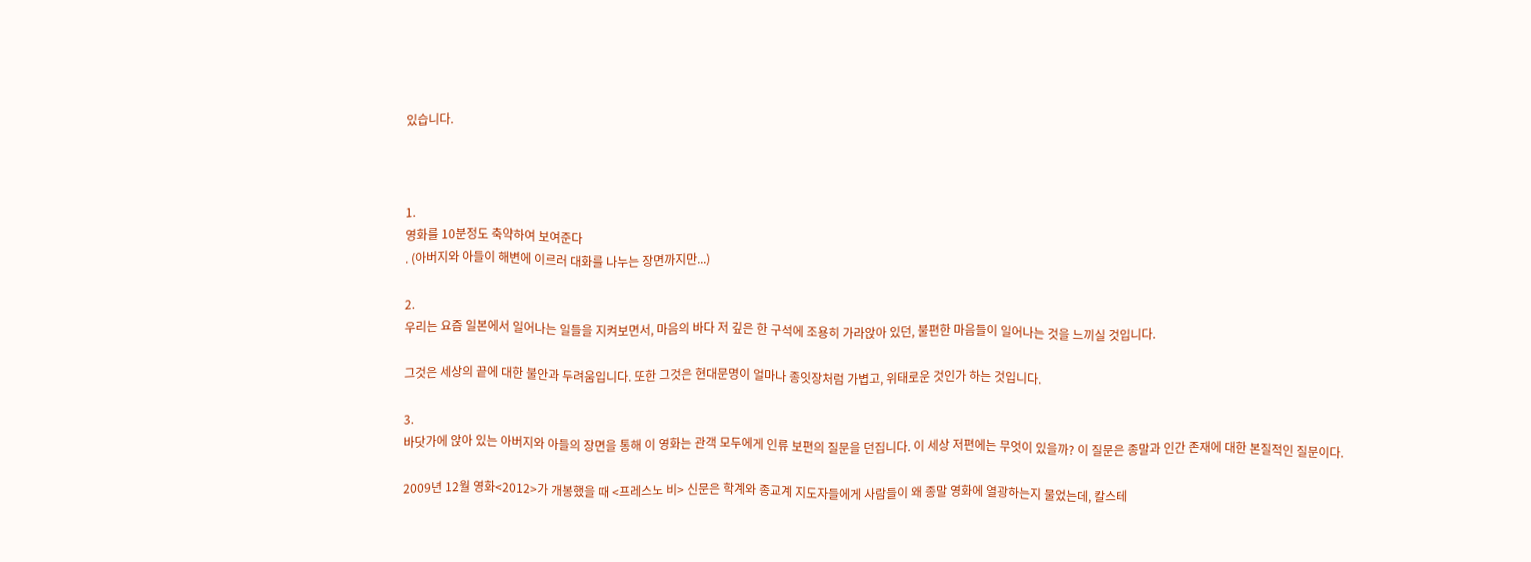있습니다.



1.
영화를 10분정도 축약하여 보여준다
. (아버지와 아들이 해변에 이르러 대화를 나누는 장면까지만...)

2.
우리는 요즘 일본에서 일어나는 일들을 지켜보면서, 마음의 바다 저 깊은 한 구석에 조용히 가라앉아 있던, 불편한 마음들이 일어나는 것을 느끼실 것입니다.

그것은 세상의 끝에 대한 불안과 두려움입니다. 또한 그것은 현대문명이 얼마나 종잇장처럼 가볍고, 위태로운 것인가 하는 것입니다.

3.
바닷가에 앉아 있는 아버지와 아들의 장면을 통해 이 영화는 관객 모두에게 인류 보편의 질문을 던집니다. 이 세상 저편에는 무엇이 있을까? 이 질문은 종말과 인간 존재에 대한 본질적인 질문이다.

2009년 12월 영화<2012>가 개봉했을 때 <프레스노 비> 신문은 학계와 종교계 지도자들에게 사람들이 왜 종말 영화에 열광하는지 물었는데, 칼스테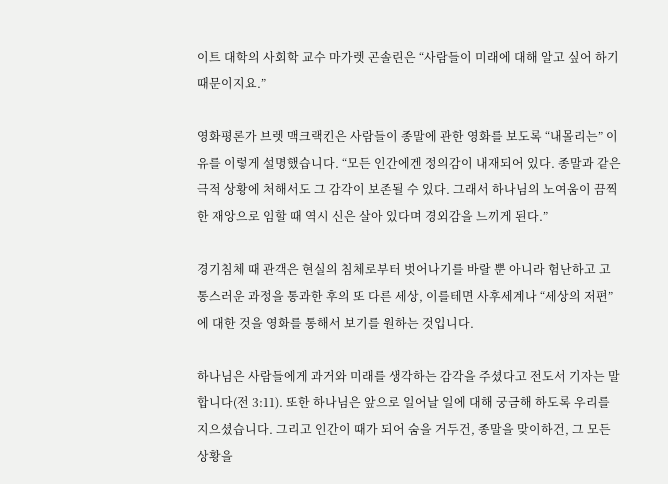이트 대학의 사회학 교수 마가렛 곤솔린은 “사람들이 미래에 대해 알고 싶어 하기 때문이지요.”

영화평론가 브렛 맥크랙킨은 사람들이 종말에 관한 영화를 보도록 “내몰리는” 이유를 이렇게 설명했습니다. “모든 인간에겐 정의감이 내재되어 있다. 종말과 같은 극적 상황에 처해서도 그 감각이 보존될 수 있다. 그래서 하나님의 노여움이 끔찍한 재앙으로 임할 때 역시 신은 살아 있다며 경외감을 느끼게 된다.”

경기침체 때 관객은 현실의 침체로부터 벗어나기를 바랄 뿐 아니라 험난하고 고통스러운 과정을 통과한 후의 또 다른 세상, 이를테면 사후세계나 “세상의 저편”에 대한 것을 영화를 통해서 보기를 원하는 것입니다.

하나님은 사람들에게 과거와 미래를 생각하는 감각을 주셨다고 전도서 기자는 말합니다(전 3:11). 또한 하나님은 앞으로 일어날 일에 대해 궁금해 하도록 우리를 지으셨습니다. 그리고 인간이 때가 되어 숨을 거두건, 종말을 맞이하건, 그 모든 상황을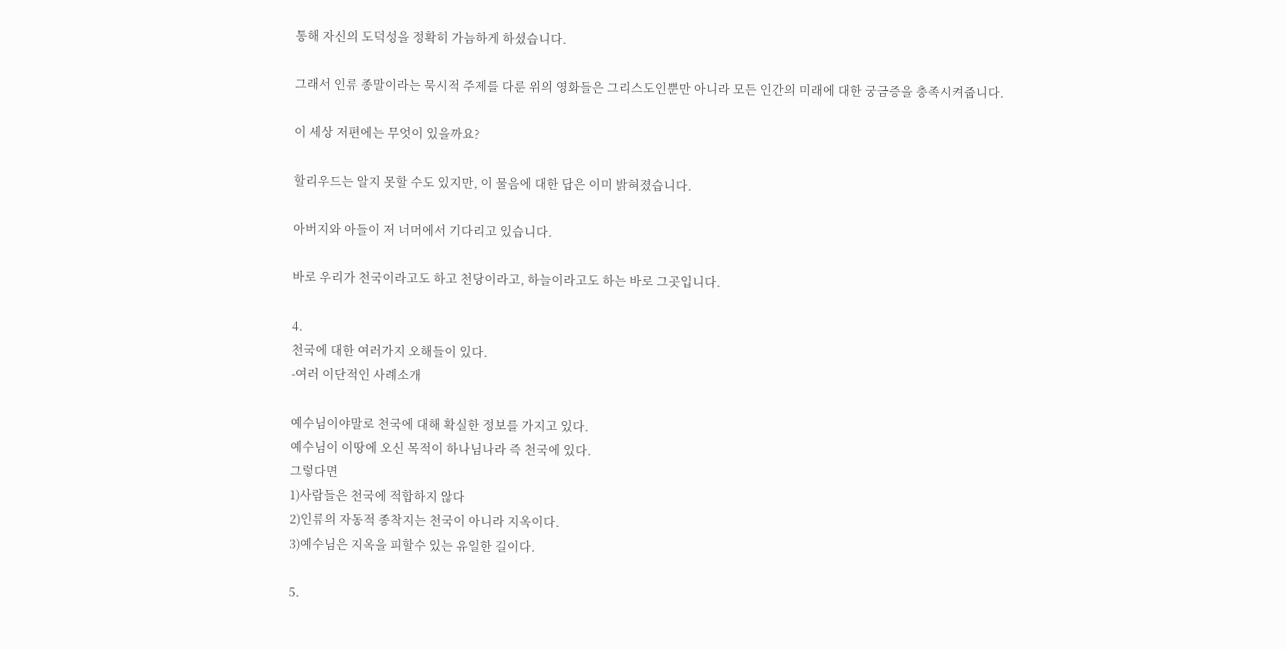통해 자신의 도덕성을 정확히 가늠하게 하셨습니다.

그래서 인류 종말이라는 묵시적 주제를 다룬 위의 영화들은 그리스도인뿐만 아니라 모든 인간의 미래에 대한 궁금증을 충족시켜줍니다.

이 세상 저편에는 무엇이 있을까요?

할리우드는 알지 못할 수도 있지만, 이 물음에 대한 답은 이미 밝혀졌습니다.

아버지와 아들이 저 너머에서 기다리고 있습니다.

바로 우리가 천국이라고도 하고 천당이라고, 하늘이라고도 하는 바로 그곳입니다.

4.
천국에 대한 여러가지 오해들이 있다.
-여러 이단적인 사례소개

예수님이야말로 천국에 대해 확실한 정보를 가지고 있다.
예수님이 이땅에 오신 목적이 하나님나라 즉 천국에 있다.
그렇다면
1)사람들은 천국에 적합하지 않다
2)인류의 자동적 종착지는 천국이 아니라 지옥이다.
3)예수님은 지옥을 피할수 있는 유일한 길이다.

5.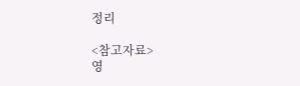정리

<참고자료>
영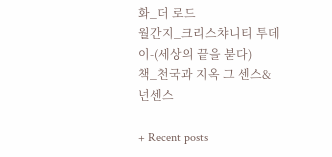화_더 로드
월간지_크리스챠니티 투데이-(세상의 끝을 붇다)
책_천국과 지옥 그 센스&넌센스

+ Recent posts